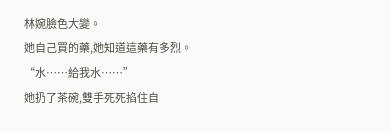林婉臉色大變。
她自己買的藥,她知道這藥有多烈。
“水……給我水……”
她扔了茶碗,雙手死死掐住自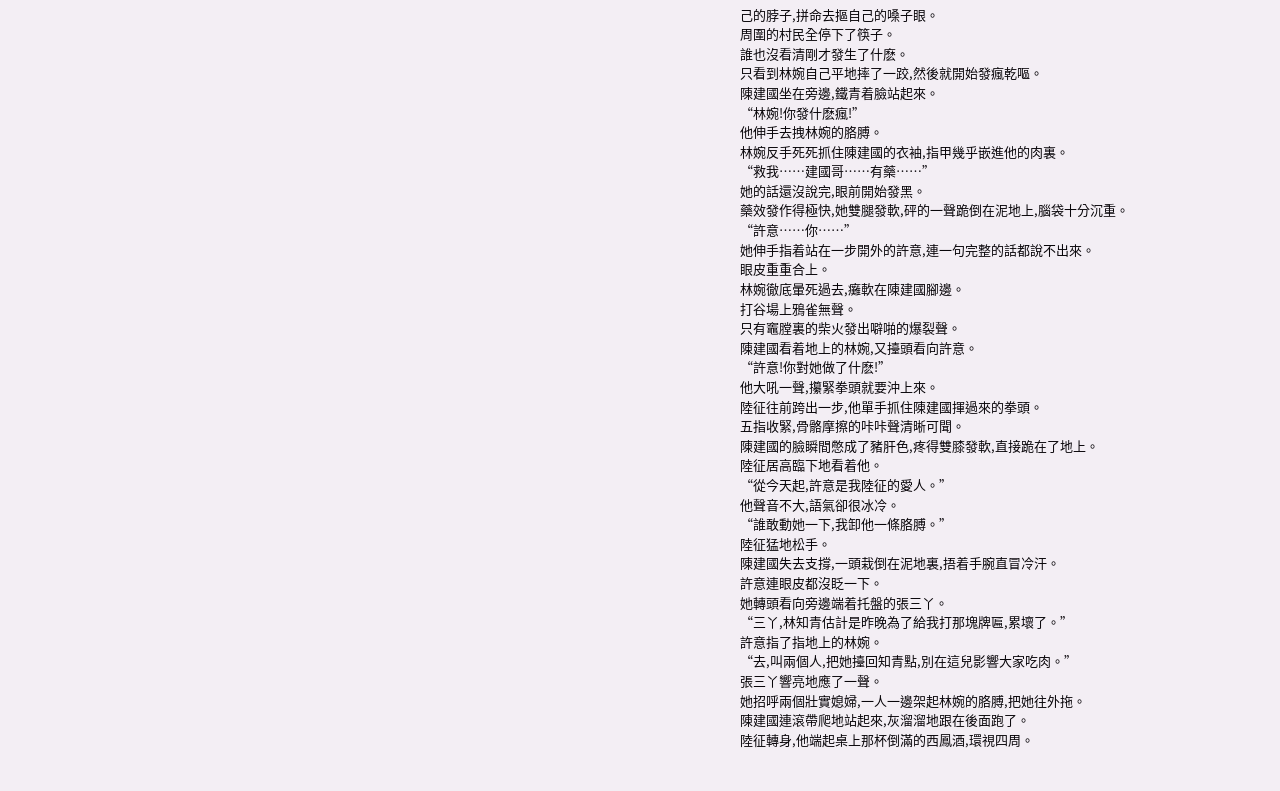己的脖子,拼命去摳自己的嗓子眼。
周圍的村民全停下了筷子。
誰也沒看清剛才發生了什麽。
只看到林婉自己平地摔了一跤,然後就開始發瘋乾嘔。
陳建國坐在旁邊,鐵青着臉站起來。
“林婉!你發什麽瘋!”
他伸手去拽林婉的胳膊。
林婉反手死死抓住陳建國的衣袖,指甲幾乎嵌進他的肉裏。
“救我……建國哥……有藥……”
她的話還沒說完,眼前開始發黑。
藥效發作得極快,她雙腿發軟,砰的一聲跪倒在泥地上,腦袋十分沉重。
“許意……你……”
她伸手指着站在一步開外的許意,連一句完整的話都說不出來。
眼皮重重合上。
林婉徹底暈死過去,癱軟在陳建國腳邊。
打谷場上鴉雀無聲。
只有竈膛裏的柴火發出噼啪的爆裂聲。
陳建國看着地上的林婉,又擡頭看向許意。
“許意!你對她做了什麽!”
他大吼一聲,攥緊拳頭就要沖上來。
陸征往前跨出一步,他單手抓住陳建國揮過來的拳頭。
五指收緊,骨骼摩擦的咔咔聲清晰可聞。
陳建國的臉瞬間憋成了豬肝色,疼得雙膝發軟,直接跪在了地上。
陸征居高臨下地看着他。
“從今天起,許意是我陸征的愛人。”
他聲音不大,語氣卻很冰冷。
“誰敢動她一下,我卸他一條胳膊。”
陸征猛地松手。
陳建國失去支撐,一頭栽倒在泥地裏,捂着手腕直冒冷汗。
許意連眼皮都沒眨一下。
她轉頭看向旁邊端着托盤的張三丫。
“三丫,林知青估計是昨晚為了給我打那塊牌匾,累壞了。”
許意指了指地上的林婉。
“去,叫兩個人,把她擡回知青點,別在這兒影響大家吃肉。”
張三丫響亮地應了一聲。
她招呼兩個壯實媳婦,一人一邊架起林婉的胳膊,把她往外拖。
陳建國連滾帶爬地站起來,灰溜溜地跟在後面跑了。
陸征轉身,他端起桌上那杯倒滿的西鳳酒,環視四周。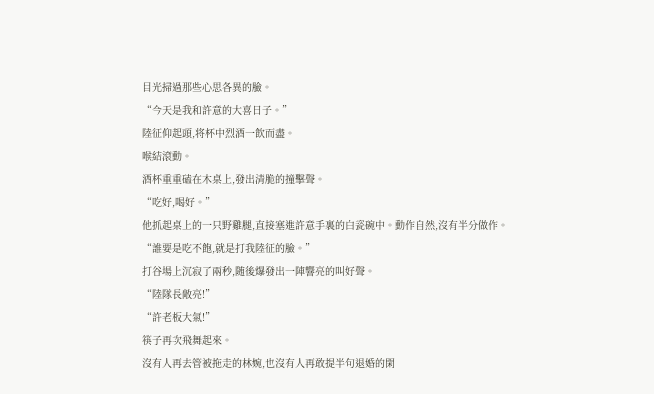目光掃過那些心思各異的臉。
“今天是我和許意的大喜日子。”
陸征仰起頭,将杯中烈酒一飲而盡。
喉結滾動。
酒杯重重磕在木桌上,發出清脆的撞擊聲。
“吃好,喝好。”
他抓起桌上的一只野雞腿,直接塞進許意手裏的白瓷碗中。動作自然,沒有半分做作。
“誰要是吃不飽,就是打我陸征的臉。”
打谷場上沉寂了兩秒,随後爆發出一陣響亮的叫好聲。
“陸隊長敞亮!”
“許老板大氣!”
筷子再次飛舞起來。
沒有人再去管被拖走的林婉,也沒有人再敢提半句退婚的閑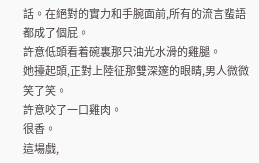話。在絕對的實力和手腕面前,所有的流言蜚語都成了個屁。
許意低頭看着碗裏那只油光水滑的雞腿。
她擡起頭,正對上陸征那雙深邃的眼睛,男人微微笑了笑。
許意咬了一口雞肉。
很香。
這場戲,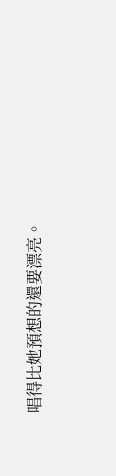唱得比她預想的還要漂亮。